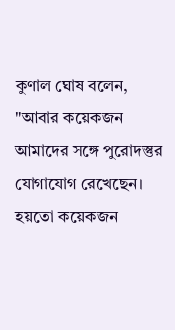কুণাল ঘোষ বলেন, "আবার কয়েকজন আমাদের সঙ্গে পুরোদস্তুর যোগাযোগ রেখেছেন। হয়তো কয়েকজন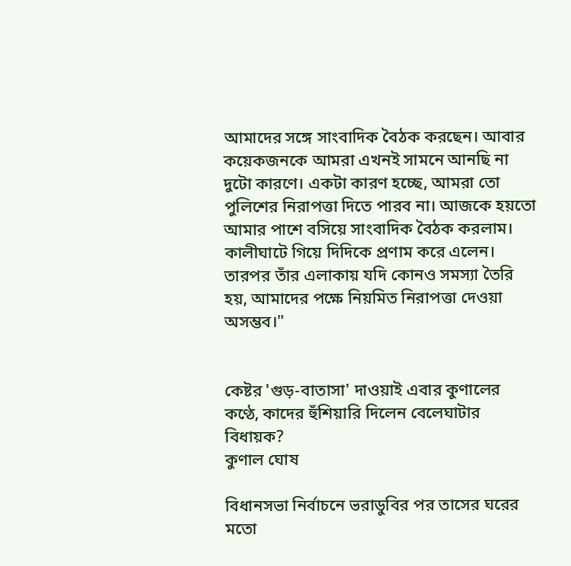আমাদের সঙ্গে সাংবাদিক বৈঠক করছেন। আবার কয়েকজনকে আমরা এখনই সামনে আনছি না দুটো কারণে। একটা কারণ হচ্ছে, আমরা তো পুলিশের নিরাপত্তা দিতে পারব না। আজকে হয়তো আমার পাশে বসিয়ে সাংবাদিক বৈঠক করলাম। কালীঘাটে গিয়ে দিদিকে প্রণাম করে এলেন। তারপর তাঁর এলাকায় যদি কোনও সমস্যা তৈরি হয়, আমাদের পক্ষে নিয়মিত নিরাপত্তা দেওয়া অসম্ভব।"


কেষ্টর 'গুড়-বাতাসা' দাওয়াই এবার কুণালের কণ্ঠে, কাদের হুঁশিয়ারি দিলেন বেলেঘাটার বিধায়ক?
কুণাল ঘোষ

বিধানসভা নির্বাচনে ভরাডুবির পর তাসের ঘরের মতো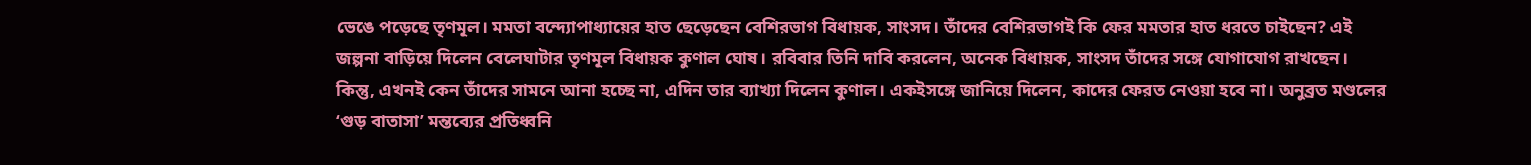ভেঙে পড়েছে তৃণমূল। মমতা বন্দ্যোপাধ্যায়ের হাত ছেড়েছেন বেশিরভাগ বিধায়ক, সাংসদ। তাঁদের বেশিরভাগই কি ফের মমতার হাত ধরতে চাইছেন? এই জল্পনা বাড়িয়ে দিলেন বেলেঘাটার তৃণমূল বিধায়ক কুণাল ঘোষ। রবিবার তিনি দাবি করলেন, অনেক বিধায়ক, সাংসদ তাঁদের সঙ্গে যোগাযোগ রাখছেন। কিন্তু, এখনই কেন তাঁদের সামনে আনা হচ্ছে না, এদিন তার ব্যাখ্যা দিলেন কুণাল। একইসঙ্গে জানিয়ে দিলেন, কাদের ফেরত নেওয়া হবে না। অনুব্রত মণ্ডলের ‘গুড় বাতাসা’ মন্তব্যের প্রতিধ্বনি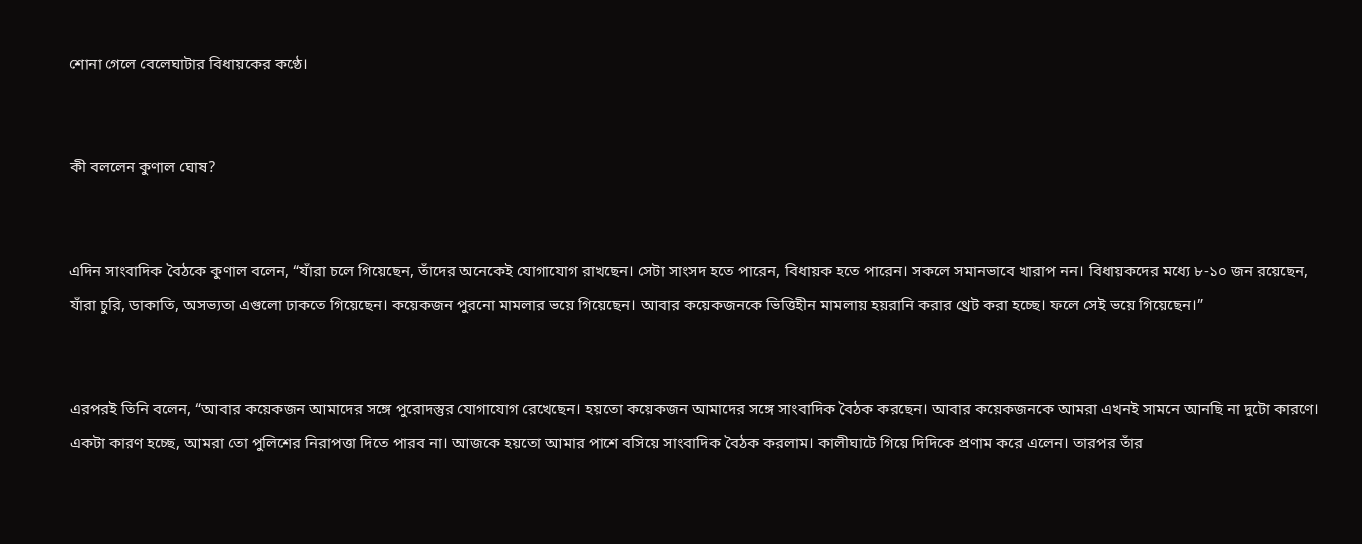শোনা গেলে বেলেঘাটার বিধায়কের কণ্ঠে।


কী বললেন কুণাল ঘোষ?


এদিন সাংবাদিক বৈঠকে কুণাল বলেন, “যাঁরা চলে গিয়েছেন, তাঁদের অনেকেই যোগাযোগ রাখছেন। সেটা সাংসদ হতে পারেন, বিধায়ক হতে পারেন। সকলে সমানভাবে খারাপ নন। বিধায়কদের মধ্যে ৮-১০ জন রয়েছেন, যাঁরা চুরি, ডাকাতি, অসভ্যতা এগুলো ঢাকতে গিয়েছেন। কয়েকজন পুরনো মামলার ভয়ে গিয়েছেন। আবার কয়েকজনকে ভিত্তিহীন মামলায় হয়রানি করার থ্রেট করা হচ্ছে। ফলে সেই ভয়ে গিয়েছেন।”


এরপরই তিনি বলেন, “আবার কয়েকজন আমাদের সঙ্গে পুরোদস্তুর যোগাযোগ রেখেছেন। হয়তো কয়েকজন আমাদের সঙ্গে সাংবাদিক বৈঠক করছেন। আবার কয়েকজনকে আমরা এখনই সামনে আনছি না দুটো কারণে। একটা কারণ হচ্ছে, আমরা তো পুলিশের নিরাপত্তা দিতে পারব না। আজকে হয়তো আমার পাশে বসিয়ে সাংবাদিক বৈঠক করলাম। কালীঘাটে গিয়ে দিদিকে প্রণাম করে এলেন। তারপর তাঁর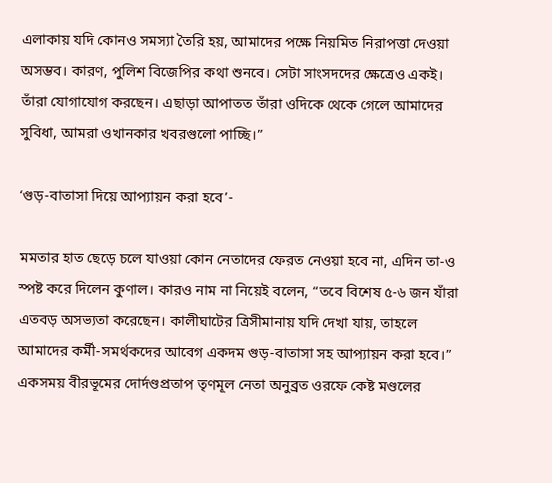এলাকায় যদি কোনও সমস্যা তৈরি হয়, আমাদের পক্ষে নিয়মিত নিরাপত্তা দেওয়া অসম্ভব। কারণ, পুলিশ বিজেপির কথা শুনবে। সেটা সাংসদদের ক্ষেত্রেও একই। তাঁরা যোগাযোগ করছেন। এছাড়া আপাতত তাঁরা ওদিকে থেকে গেলে আমাদের সুবিধা, আমরা ওখানকার খবরগুলো পাচ্ছি।”

‘গুড়-বাতাসা দিয়ে আপ্যায়ন করা হবে’-

মমতার হাত ছেড়ে চলে যাওয়া কোন নেতাদের ফেরত নেওয়া হবে না, এদিন তা-ও স্পষ্ট করে দিলেন কুণাল। কারও নাম না নিয়েই বলেন, “তবে বিশেষ ৫-৬ জন যাঁরা এতবড় অসভ্যতা করেছেন। কালীঘাটের ত্রিসীমানায় যদি দেখা যায়, তাহলে আমাদের কর্মী-সমর্থকদের আবেগ একদম গুড়-বাতাসা সহ আপ্যায়ন করা হবে।” একসময় বীরভূমের দোর্দণ্ডপ্রতাপ তৃণমূল নেতা অনুব্রত ওরফে কেষ্ট মণ্ডলের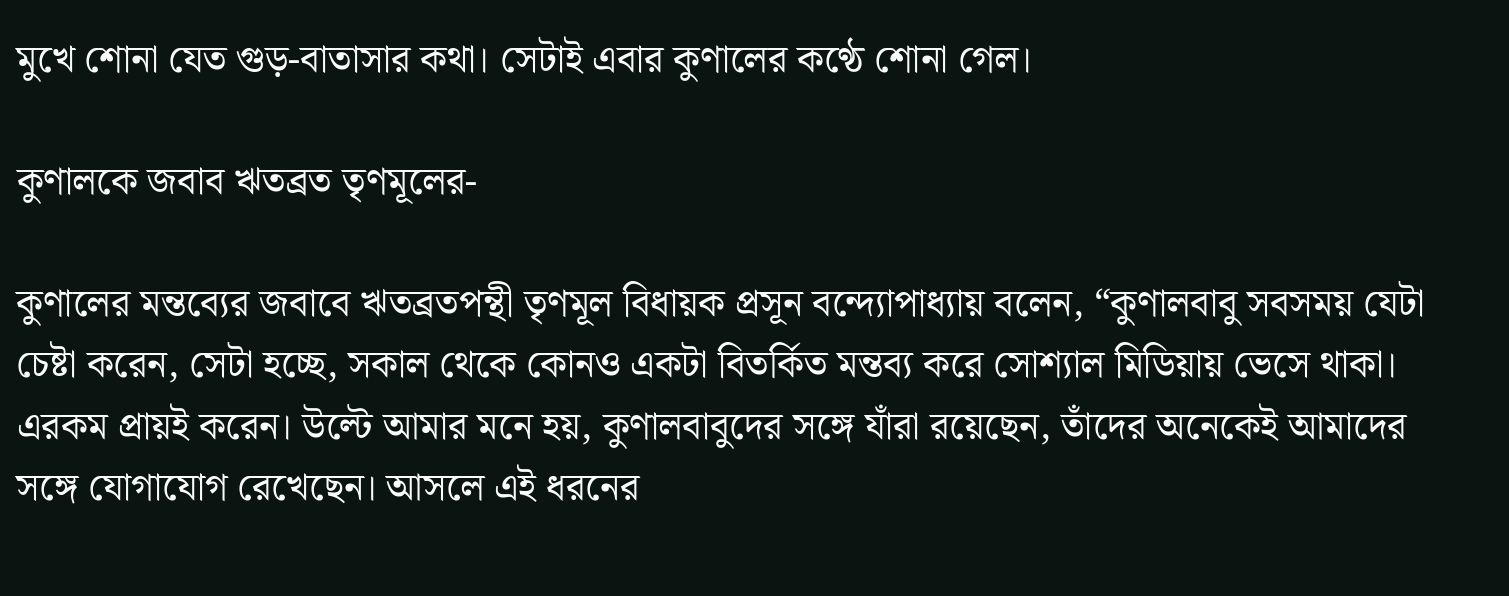মুখে শোনা যেত গুড়-বাতাসার কথা। সেটাই এবার কুণালের কণ্ঠে শোনা গেল।

কুণালকে জবাব ঋতব্রত তৃণমূলের-

কুণালের মন্তব্যের জবাবে ঋতব্রতপন্থী তৃণমূল বিধায়ক প্রসূন বন্দ্যোপাধ্যায় বলেন, “কুণালবাবু সবসময় যেটা চেষ্টা করেন, সেটা হচ্ছে, সকাল থেকে কোনও একটা বিতর্কিত মন্তব্য করে সোশ্যাল মিডিয়ায় ভেসে থাকা। এরকম প্রায়ই করেন। উল্টে আমার মনে হয়, কুণালবাবুদের সঙ্গে যাঁরা রয়েছেন, তাঁদের অনেকেই আমাদের সঙ্গে যোগাযোগ রেখেছেন। আসলে এই ধরনের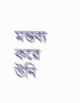মন্তব্য করে উনি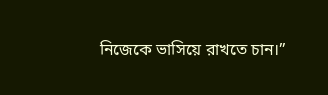নিজেকে ভাসিয়ে রাখতে চান।”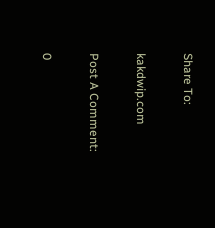Share To:

kakdwip.com

Post A Comment:

0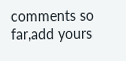comments so far,add yours